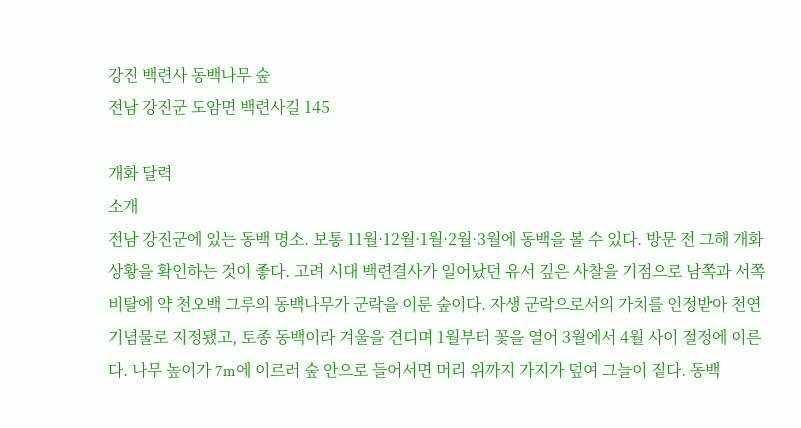강진 백련사 동백나무 숲
전남 강진군 도암면 백련사길 145

개화 달력
소개
전남 강진군에 있는 동백 명소. 보통 11월·12월·1월·2월·3월에 동백을 볼 수 있다. 방문 전 그해 개화 상황을 확인하는 것이 좋다. 고려 시대 백련결사가 일어났던 유서 깊은 사찰을 기점으로 남쪽과 서쪽 비탈에 약 천오백 그루의 동백나무가 군락을 이룬 숲이다. 자생 군락으로서의 가치를 인정받아 천연기념물로 지정됐고, 토종 동백이라 겨울을 견디며 1월부터 꽃을 열어 3월에서 4월 사이 절정에 이른다. 나무 높이가 7m에 이르러 숲 안으로 들어서면 머리 위까지 가지가 덮여 그늘이 짙다. 동백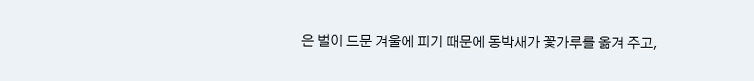은 벌이 드문 겨울에 피기 때문에 동박새가 꽃가루를 옮겨 주고,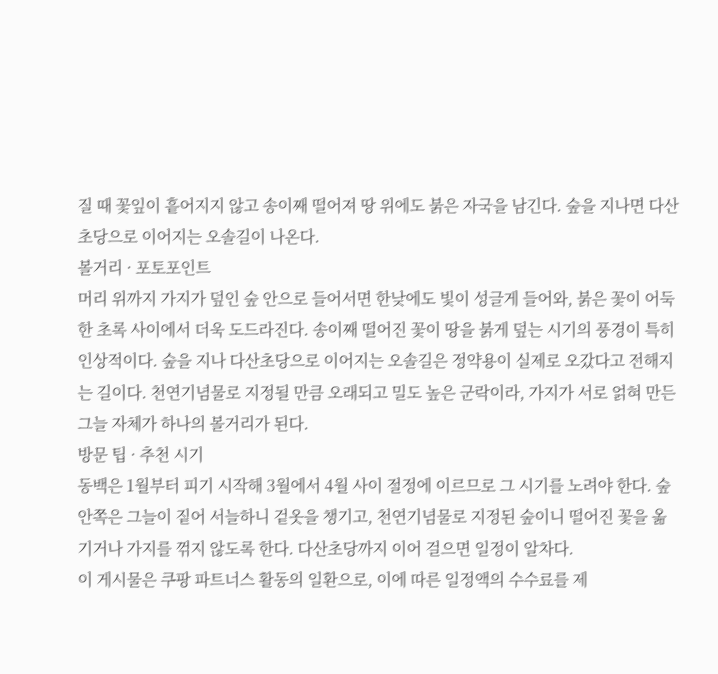질 때 꽃잎이 흩어지지 않고 송이째 떨어져 땅 위에도 붉은 자국을 남긴다. 숲을 지나면 다산초당으로 이어지는 오솔길이 나온다.
볼거리 · 포토포인트
머리 위까지 가지가 덮인 숲 안으로 들어서면 한낮에도 빛이 성글게 들어와, 붉은 꽃이 어둑한 초록 사이에서 더욱 도드라진다. 송이째 떨어진 꽃이 땅을 붉게 덮는 시기의 풍경이 특히 인상적이다. 숲을 지나 다산초당으로 이어지는 오솔길은 정약용이 실제로 오갔다고 전해지는 길이다. 천연기념물로 지정될 만큼 오래되고 밀도 높은 군락이라, 가지가 서로 얽혀 만든 그늘 자체가 하나의 볼거리가 된다.
방문 팁 · 추천 시기
동백은 1월부터 피기 시작해 3월에서 4월 사이 절정에 이르므로 그 시기를 노려야 한다. 숲 안쪽은 그늘이 짙어 서늘하니 겉옷을 챙기고, 천연기념물로 지정된 숲이니 떨어진 꽃을 옮기거나 가지를 꺾지 않도록 한다. 다산초당까지 이어 걸으면 일정이 알차다.
이 게시물은 쿠팡 파트너스 활동의 일환으로, 이에 따른 일정액의 수수료를 제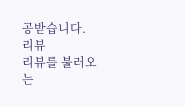공받습니다.
리뷰
리뷰를 불러오는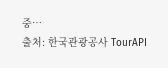중…
출처: 한국관광공사 TourAPI